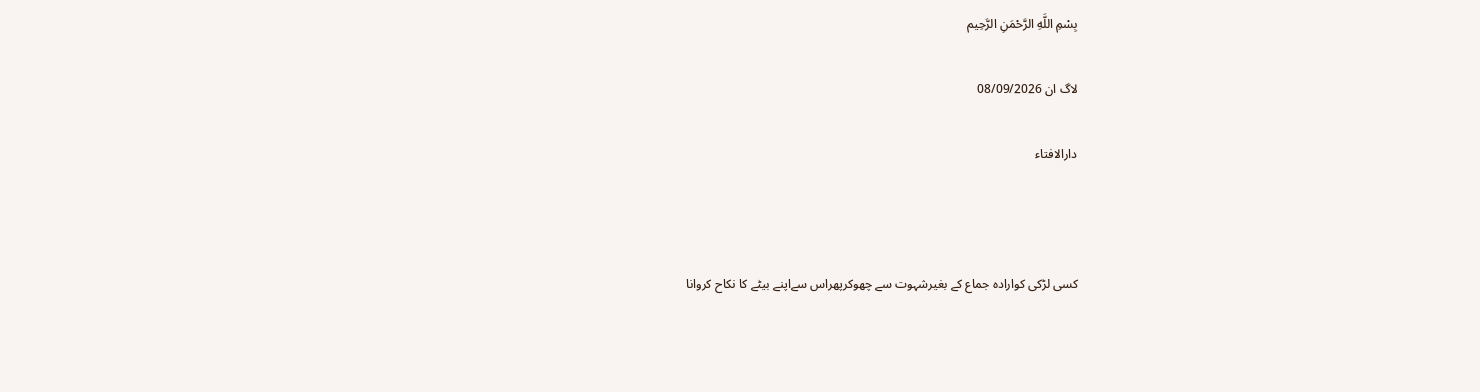بِسْمِ اللَّهِ الرَّحْمَنِ الرَّحِيم

لاگ ان 08/09/2026

دارالافتاء



کسی لڑکی کوارادہ جماع کے بغیرشہوت سے چھوکرپھراس سےاپنے بیٹے کا نکاح کروانا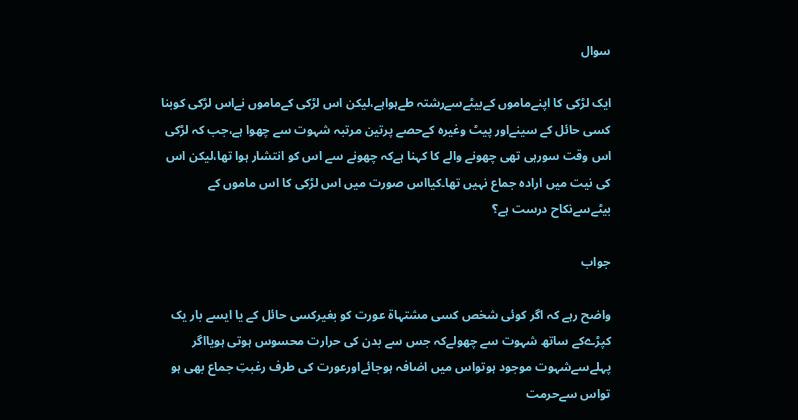سوال

ایک لڑکی کا اپنےماموں کےبیٹےسےرشتہ طےہواہے،لیکن اس لڑکی کےماموں نےاس لڑکی کوبنا کسی حائل کے سینےاور پیٹ وغیرہ کےحصے پرتین مرتبہ شہوت سے چھوا ہے،جب کہ لڑکی اس وقت سورہی تھی چھونے والے کا کہنا ہےکہ چھونے سے اس کو انتشار ہوا تھا،لیکن اس کی نیت میں ارادہ جماع نہیں تھا۔کیااس صورت میں اس لڑکی کا اس ماموں کے بیٹےسےنکاح درست ہے؟

جواب

واضح رہے کہ اگر کوئی شخص کسی مشتہاۃ عورت کو بغیرکسی حائل کے یا ایسے بار یک کپڑےکے ساتھ شہوت سے چھولےکہ جس سے بدن کی حرارت محسوس ہوتی ہویااگر پہلےسےشہوت موجود ہوتواس میں اضافہ ہوجائےاورعورت کی طرف رغبتِ جماع بھی ہو تواس سےحرمت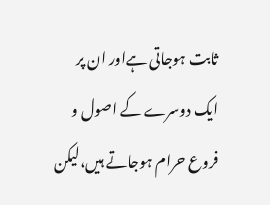ثابت ہوجاتی ہےاور ان پر ایک دوسرے کے اصول و فروع حرام ہوجاتے ہیں،لیکن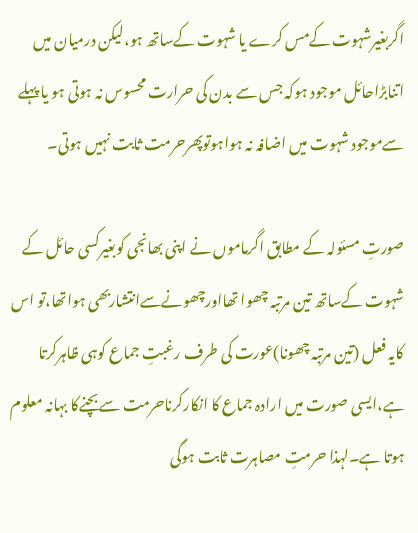اگربغیرشہوت کےمس کرے یا شہوت کےساتھ ہو،لیکن درمیان میں اتنابڑاحائل موجود ہوکہ جس سے بدن کی حرارت محسوس نہ ہوتی ہو یا پہلے سےموجود شہوت میں اضافہ نہ ہواہوتوپھرحرمت ثابت نہیں ہوتی۔

صورتِ مسئولہ کے مطابق اگرماموں نے اپنی بھانجی کوبغیرکسی حائل کے شہوت کےساتھ تین مرتبہ چھوا تھااورچھونےسےانتشاربھی ہواتھا،تو اس کایہ فعل (تین مرتبہ چھونا)عورت کی طرف رغبتِ جماع کوہی ظاہرکرتا ہے،ایسی صورت میں ارادہ جماع کا انکارکرناحرمت سےبچنےکا بہانہ معلوم ہوتا ہے۔لہذا حرمتِ مصاہرت ثابت ہوگی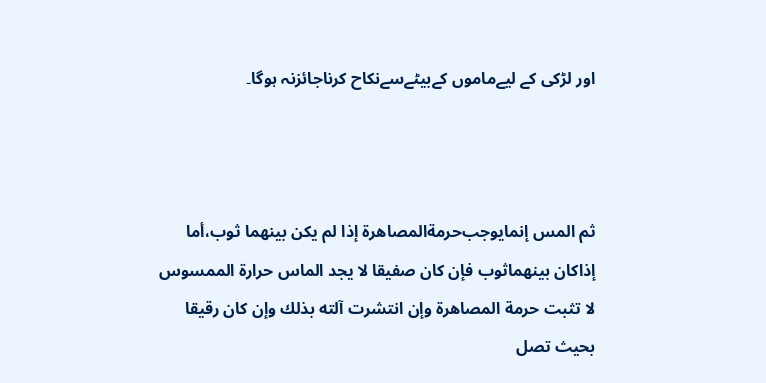اور لڑکی کے لیےماموں کےبیٹےسےنکاح کرناجائزنہ ہوگا۔



ثم المس إنمايوجب‌حرمة‌المصاهرة إذا لم يكن بينهما ثوب،أما إذاكان بينهماثوب فإن كان صفيقا لا يجد الماس حرارة الممسوس لا تثبت حرمة المصاهرة وإن انتشرت آلته بذلك وإن كان رقيقا بحيث تصل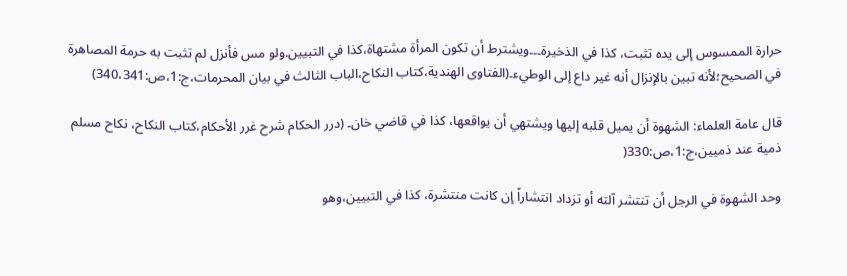حرارة الممسوس إلى يده تثبت، كذا في الذخيرة۔۔۔ويشترط أن تكون المرأة مشتهاة،كذا في التبيين.ولو مس فأنزل لم تثبت به حرمة المصاهرة في الصحيح؛لأنه تبين بالإنزال أنه غير داع إلى الوطيء۔(الفتاوى الهندية،كتاب النكاح،الباب الثالث في بيان المحرمات،ج:1،ص:340،341)

قال عامة العلماء: الشهوة ‌أن ‌يميل ‌قلبه ‌إليها ‌ويشتهي ‌أن ‌يواقعها، كذا في قاضي خان۔ (درر الحكام شرح غرر الأحكام،كتاب النكاح، نكاح مسلم ذمية عند ذميين،ج:1،ص:330(

وحد ‌الشهوة ‌في ‌الرجل ‌أن ‌تنتشر ‌آلته ‌أو ‌تزداد ‌انتشاراً ‌إن ‌كانت ‌منتشرة، ‌كذا ‌في ‌التبيين،وهو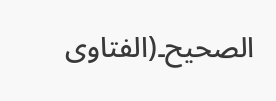الصحيح۔(الفتاوی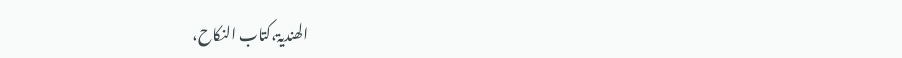الھندیۃ،کتاب النکاح،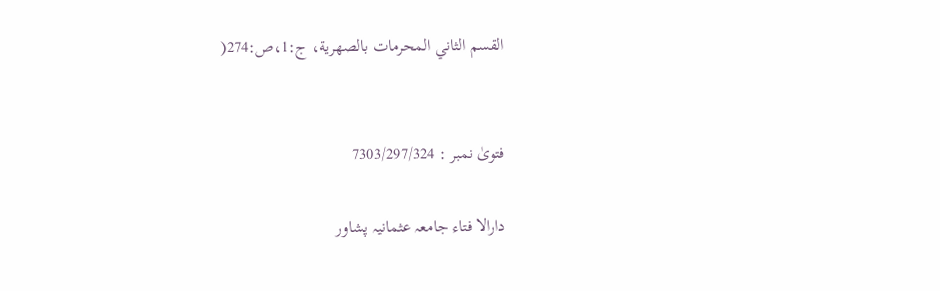القسم الثاني المحرمات بالصهریة، ج:1،ص:274(


فتویٰ نمبر : 7303/297/324

دارالا فتاء جامعہ عثمانیہ پشاور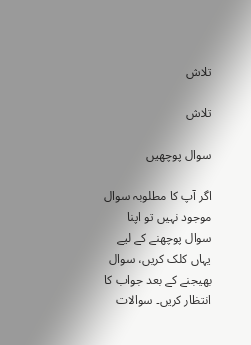تلاش

تلاش

سوال پوچھیں

اگر آپ کا مطلوبہ سوال موجود نہیں تو اپنا سوال پوچھنے کے لیے یہاں کلک کریں، سوال بھیجنے کے بعد جواب کا انتظار کریں۔ سوالات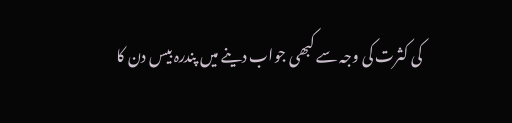کی کثرت کی وجہ سے کبھی جواب دینے میں پندرہ بیس دن کا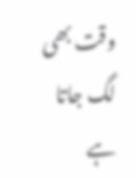وقت بھی لگ جاتا ہے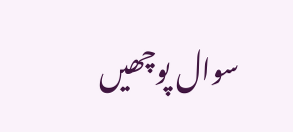سوال پوچھیں